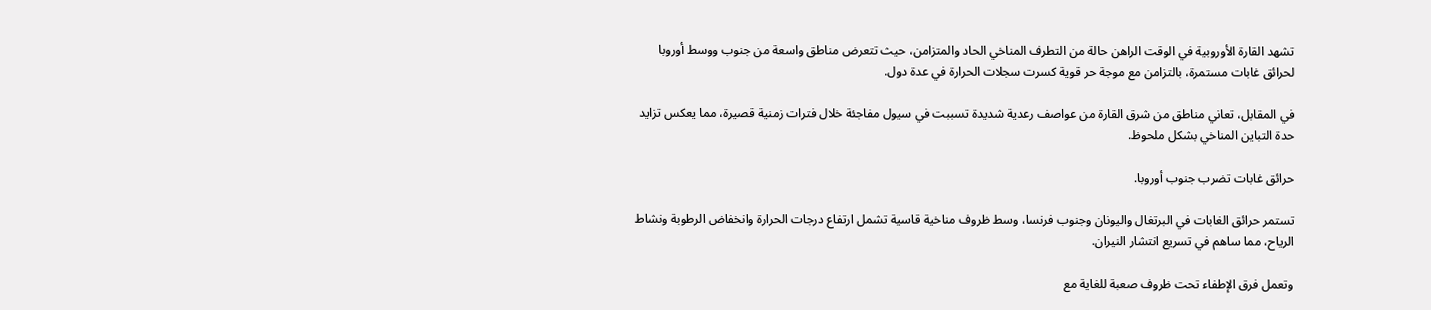تشهد القارة الأوروبية في الوقت الراهن حالة من التطرف المناخي الحاد والمتزامن، حيث تتعرض مناطق واسعة من جنوب ووسط أوروبا لحرائق غابات مستمرة، بالتزامن مع موجة حر قوية كسرت سجلات الحرارة في عدة دول.

في المقابل، تعاني مناطق من شرق القارة من عواصف رعدية شديدة تسببت في سيول مفاجئة خلال فترات زمنية قصيرة، مما يعكس تزايد حدة التباين المناخي بشكل ملحوظ.

حرائق غابات تضرب جنوب أوروبا.

تستمر حرائق الغابات في البرتغال واليونان وجنوب فرنسا، وسط ظروف مناخية قاسية تشمل ارتفاع درجات الحرارة وانخفاض الرطوبة ونشاط الرياح، مما ساهم في تسريع انتشار النيران.

وتعمل فرق الإطفاء تحت ظروف صعبة للغاية مع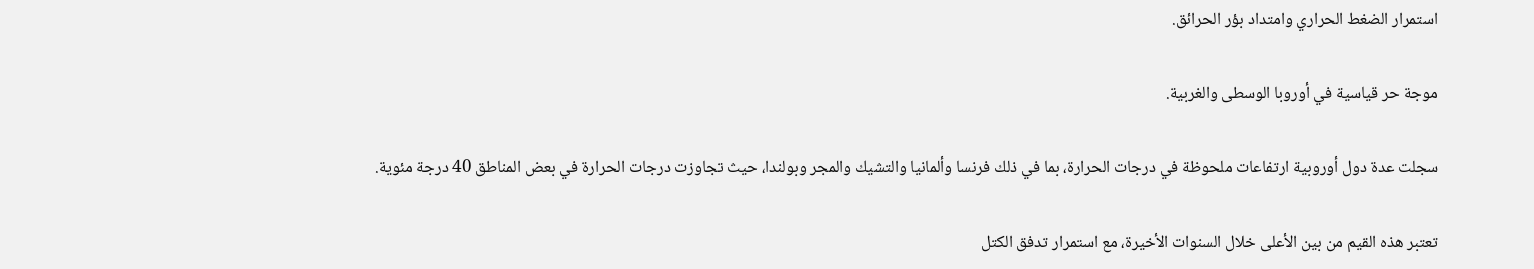استمرار الضغط الحراري وامتداد بؤر الحرائق.

موجة حر قياسية في أوروبا الوسطى والغربية.

سجلت عدة دول أوروبية ارتفاعات ملحوظة في درجات الحرارة، بما في ذلك فرنسا وألمانيا والتشيك والمجر وبولندا، حيث تجاوزت درجات الحرارة في بعض المناطق 40 درجة مئوية.

تعتبر هذه القيم من بين الأعلى خلال السنوات الأخيرة، مع استمرار تدفق الكتل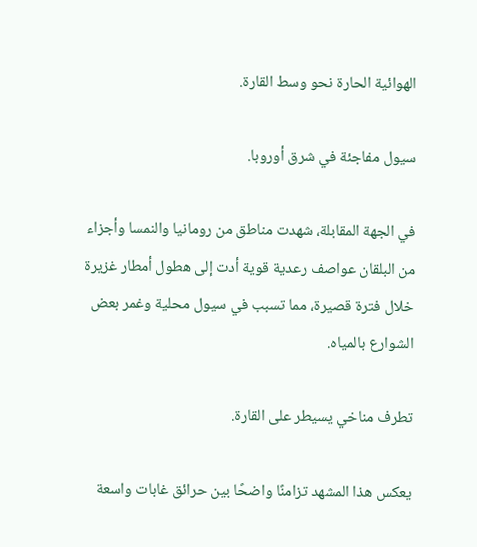الهوائية الحارة نحو وسط القارة.

سيول مفاجئة في شرق أوروبا.

في الجهة المقابلة، شهدت مناطق من رومانيا والنمسا وأجزاء من البلقان عواصف رعدية قوية أدت إلى هطول أمطار غزيرة خلال فترة قصيرة، مما تسبب في سيول محلية وغمر بعض الشوارع بالمياه.

تطرف مناخي يسيطر على القارة.

يعكس هذا المشهد تزامنًا واضحًا بين حرائق غابات واسعة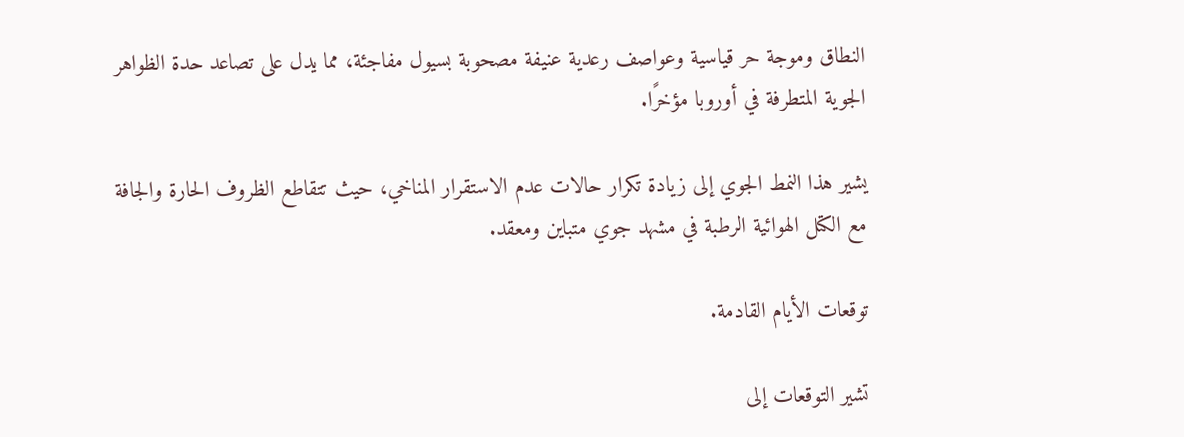النطاق وموجة حر قياسية وعواصف رعدية عنيفة مصحوبة بسيول مفاجئة، مما يدل على تصاعد حدة الظواهر الجوية المتطرفة في أوروبا مؤخرًا.

يشير هذا النمط الجوي إلى زيادة تكرار حالات عدم الاستقرار المناخي، حيث تتقاطع الظروف الحارة والجافة مع الكتل الهوائية الرطبة في مشهد جوي متباين ومعقد.

توقعات الأيام القادمة.

تشير التوقعات إلى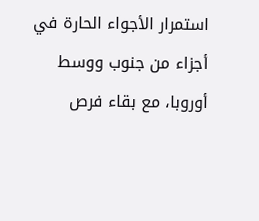استمرار الأجواء الحارة في أجزاء من جنوب ووسط أوروبا، مع بقاء فرص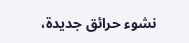نشوء حرائق جديدة،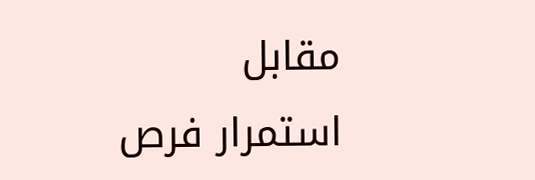مقابل استمرار فرص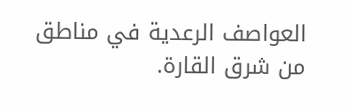العواصف الرعدية في مناطق من شرق القارة.